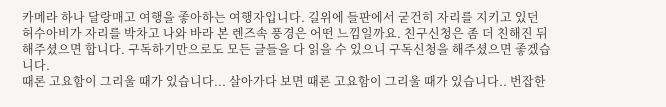카메라 하나 달랑매고 여행을 좋아하는 여행자입니다. 길위에 들판에서 굳건히 자리를 지키고 있던 허수아비가 자리를 박차고 나와 바라 본 렌즈속 풍경은 어떤 느낌일까요. 친구신청은 좀 더 친해진 뒤 해주셨으면 합니다. 구독하기만으로도 모든 글들을 다 읽을 수 있으니 구독신청을 해주셨으면 좋겠습니다.
때론 고요함이 그리울 때가 있습니다... 살아가다 보면 때론 고요함이 그리울 때가 있습니다.. 번잡한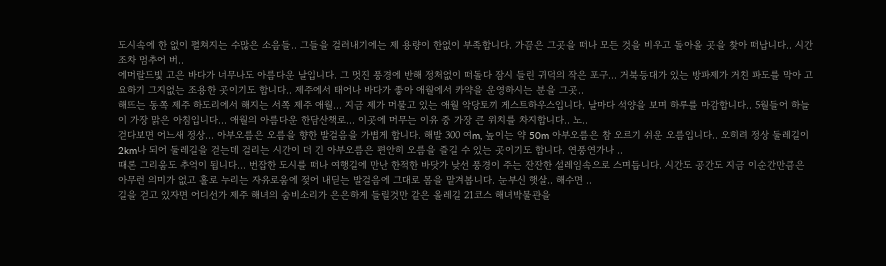도시속에 한 없이 펼쳐지는 수많은 소음들.. 그들을 걸러내기에는 제 용량이 한없이 부족합니다. 가끔은 그곳을 떠나 모든 것을 비우고 돌아올 곳을 찾아 떠납니다.. 시간조차 멈추어 버..
에머랄드빛 고은 바다가 너무나도 아름다운 날입니다. 그 멋진 풍경에 반해 정처없이 떠돌다 잠시 들린 귀덕의 작은 포구... 거북등대가 있는 방파제가 거친 파도를 막아 고요하기 그지없는 조용한 곳이기도 합니다.. 제주에서 태어나 바다가 좋아 애월에서 카약을 운영하시는 분을 그곳..
해뜨는 동쪽 제주 하도리에서 해지는 서쪽 제주 애월... 지금 제가 머물고 있는 애월 악당토끼 게스트하우스입니다. 날마다 석양을 보며 하루를 마감합니다.. 5월들어 하늘이 가장 맑은 아침입니다... 애월의 아름다운 한담산책로... 이곳에 머무는 이유 중 가장 큰 위치를 차지합니다.. 노..
걷다보면 어느새 정상... 아부오름은 오름을 향한 발걸음을 가볍게 합니다. 해발 300 여m, 높이는 약 50m 아부오름은 참 오르기 쉬운 오름입니다.. 오히려 정상 둘레길이 2km나 되어 둘레길을 걷는데 걸리는 시간이 더 긴 아부오름은 편안히 오름을 즐길 수 있는 곳이기도 합니다. 연풍연가나 ..
때론 그리움도 추억이 됩니다... 번잡한 도시를 떠나 여행길에 만난 한적한 바닷가 낮선 풍경이 주는 잔잔한 설레임속으로 스며듭니다. 시간도 공간도 지금 이순간만큼은 아무런 의미가 없고 홀로 누리는 자유로움에 젖어 내딛는 발걸음에 그대로 몸을 맡겨봅니다. 눈부신 햇살.. 해수면 ..
길을 걷고 있자면 어디선가 제주 해녀의 숨비소리가 은은하게 들릴것만 같은 올레길 21코스 해녀박물관을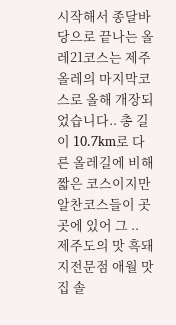시작해서 종달바당으로 끝나는 올레21코스는 제주 올레의 마지막코스로 올해 개장되었습니다.. 총 길이 10.7km로 다른 올레길에 비해 짧은 코스이지만 알찬코스들이 곳곳에 있어 그 ..
제주도의 맛 흑돼지전문점 애월 맛집 솔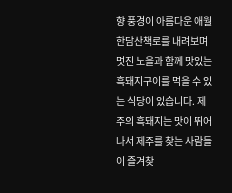향 풍경이 아름다운 애월 한담산책로를 내려보며 멋진 노을과 함께 맛있는 흑돼지구이를 먹을 수 있는 식당이 있습니다. 제주의 흑돼지는 맛이 뛰어나서 제주를 찾는 사람들이 즐겨찾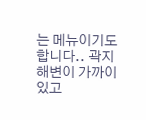는 메뉴이기도 합니다.. 곽지해변이 가까이 있고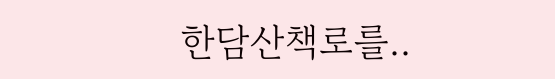한담산책로를..